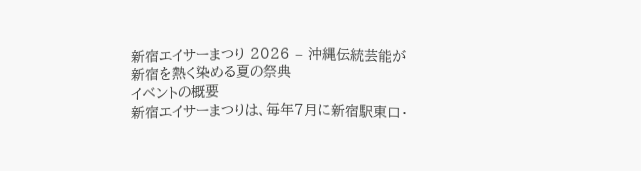新宿エイサーまつり 2026 – 沖縄伝統芸能が新宿を熱く染める夏の祭典
イベントの概要
新宿エイサーまつりは、毎年7月に新宿駅東口・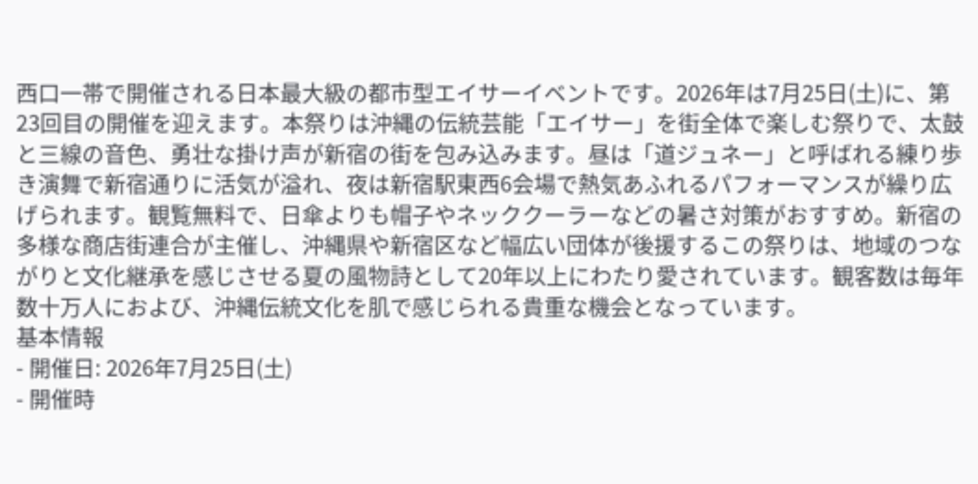西口一帯で開催される日本最大級の都市型エイサーイベントです。2026年は7月25日(土)に、第23回目の開催を迎えます。本祭りは沖縄の伝統芸能「エイサー」を街全体で楽しむ祭りで、太鼓と三線の音色、勇壮な掛け声が新宿の街を包み込みます。昼は「道ジュネー」と呼ばれる練り歩き演舞で新宿通りに活気が溢れ、夜は新宿駅東西6会場で熱気あふれるパフォーマンスが繰り広げられます。観覧無料で、日傘よりも帽子やネッククーラーなどの暑さ対策がおすすめ。新宿の多様な商店街連合が主催し、沖縄県や新宿区など幅広い団体が後援するこの祭りは、地域のつながりと文化継承を感じさせる夏の風物詩として20年以上にわたり愛されています。観客数は毎年数十万人におよび、沖縄伝統文化を肌で感じられる貴重な機会となっています。
基本情報
- 開催日: 2026年7月25日(土)
- 開催時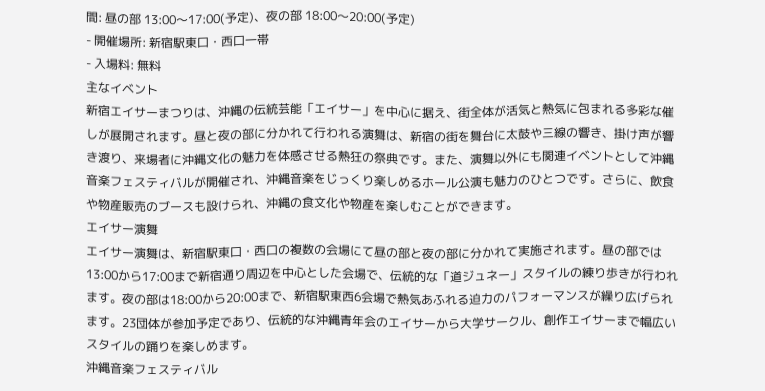間: 昼の部 13:00〜17:00(予定)、夜の部 18:00〜20:00(予定)
- 開催場所: 新宿駅東口・西口一帯
- 入場料: 無料
主なイベント
新宿エイサーまつりは、沖縄の伝統芸能「エイサー」を中心に据え、街全体が活気と熱気に包まれる多彩な催しが展開されます。昼と夜の部に分かれて行われる演舞は、新宿の街を舞台に太鼓や三線の響き、掛け声が響き渡り、来場者に沖縄文化の魅力を体感させる熱狂の祭典です。また、演舞以外にも関連イベントとして沖縄音楽フェスティバルが開催され、沖縄音楽をじっくり楽しめるホール公演も魅力のひとつです。さらに、飲食や物産販売のブースも設けられ、沖縄の食文化や物産を楽しむことができます。
エイサー演舞
エイサー演舞は、新宿駅東口・西口の複数の会場にて昼の部と夜の部に分かれて実施されます。昼の部では13:00から17:00まで新宿通り周辺を中心とした会場で、伝統的な「道ジュネー」スタイルの練り歩きが行われます。夜の部は18:00から20:00まで、新宿駅東西6会場で熱気あふれる迫力のパフォーマンスが繰り広げられます。23団体が参加予定であり、伝統的な沖縄青年会のエイサーから大学サークル、創作エイサーまで幅広いスタイルの踊りを楽しめます。
沖縄音楽フェスティバル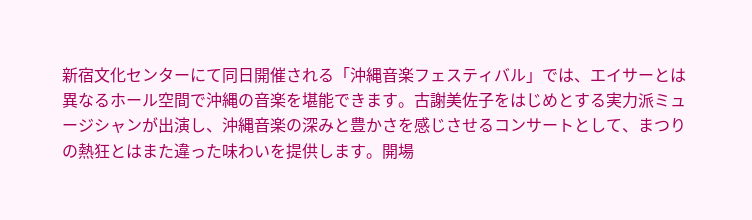新宿文化センターにて同日開催される「沖縄音楽フェスティバル」では、エイサーとは異なるホール空間で沖縄の音楽を堪能できます。古謝美佐子をはじめとする実力派ミュージシャンが出演し、沖縄音楽の深みと豊かさを感じさせるコンサートとして、まつりの熱狂とはまた違った味わいを提供します。開場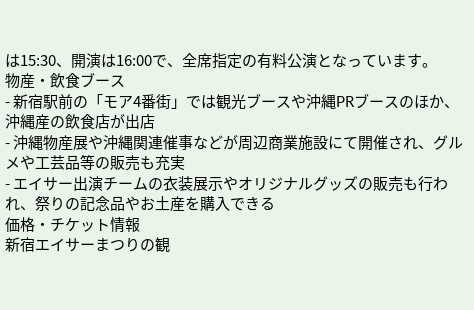は15:30、開演は16:00で、全席指定の有料公演となっています。
物産・飲食ブース
- 新宿駅前の「モア4番街」では観光ブースや沖縄PRブースのほか、沖縄産の飲食店が出店
- 沖縄物産展や沖縄関連催事などが周辺商業施設にて開催され、グルメや工芸品等の販売も充実
- エイサー出演チームの衣装展示やオリジナルグッズの販売も行われ、祭りの記念品やお土産を購入できる
価格・チケット情報
新宿エイサーまつりの観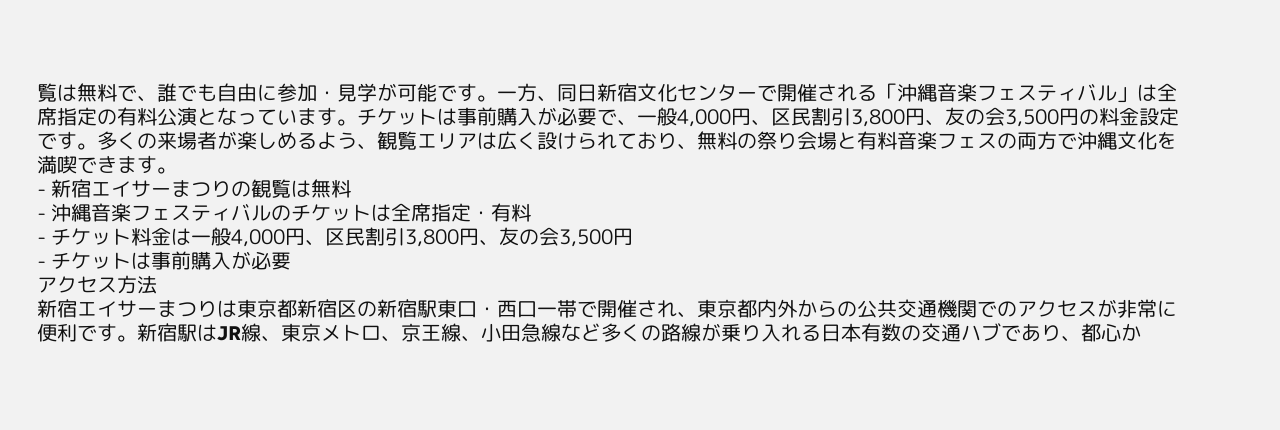覧は無料で、誰でも自由に参加・見学が可能です。一方、同日新宿文化センターで開催される「沖縄音楽フェスティバル」は全席指定の有料公演となっています。チケットは事前購入が必要で、一般4,000円、区民割引3,800円、友の会3,500円の料金設定です。多くの来場者が楽しめるよう、観覧エリアは広く設けられており、無料の祭り会場と有料音楽フェスの両方で沖縄文化を満喫できます。
- 新宿エイサーまつりの観覧は無料
- 沖縄音楽フェスティバルのチケットは全席指定・有料
- チケット料金は一般4,000円、区民割引3,800円、友の会3,500円
- チケットは事前購入が必要
アクセス方法
新宿エイサーまつりは東京都新宿区の新宿駅東口・西口一帯で開催され、東京都内外からの公共交通機関でのアクセスが非常に便利です。新宿駅はJR線、東京メトロ、京王線、小田急線など多くの路線が乗り入れる日本有数の交通ハブであり、都心か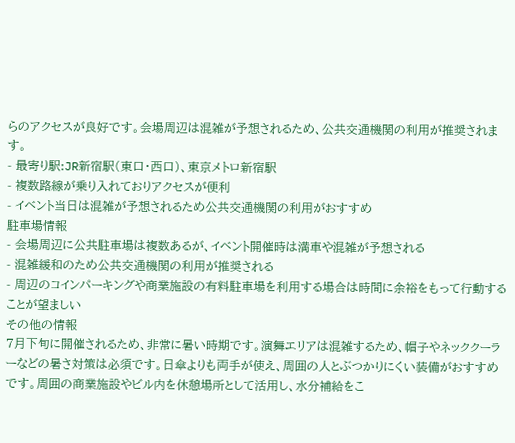らのアクセスが良好です。会場周辺は混雑が予想されるため、公共交通機関の利用が推奨されます。
- 最寄り駅:JR新宿駅(東口・西口)、東京メトロ新宿駅
- 複数路線が乗り入れておりアクセスが便利
- イベント当日は混雑が予想されるため公共交通機関の利用がおすすめ
駐車場情報
- 会場周辺に公共駐車場は複数あるが、イベント開催時は満車や混雑が予想される
- 混雑緩和のため公共交通機関の利用が推奨される
- 周辺のコインパーキングや商業施設の有料駐車場を利用する場合は時間に余裕をもって行動することが望ましい
その他の情報
7月下旬に開催されるため、非常に暑い時期です。演舞エリアは混雑するため、帽子やネッククーラーなどの暑さ対策は必須です。日傘よりも両手が使え、周囲の人とぶつかりにくい装備がおすすめです。周囲の商業施設やビル内を休憩場所として活用し、水分補給をこ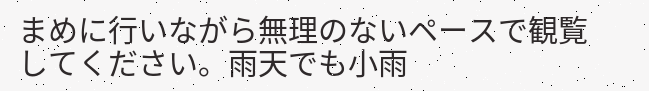まめに行いながら無理のないペースで観覧してください。雨天でも小雨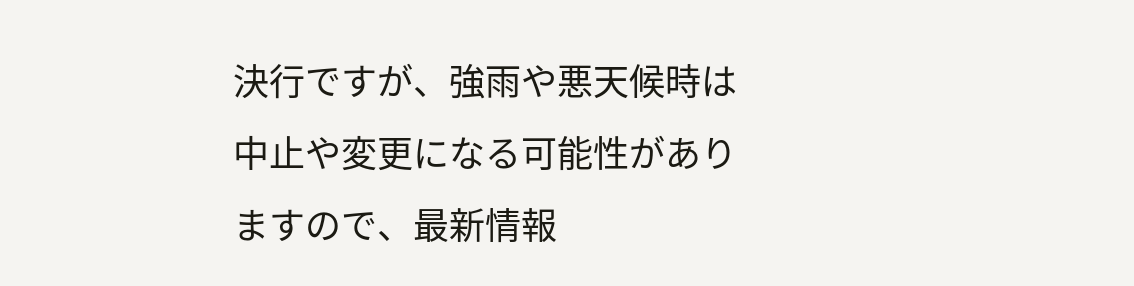決行ですが、強雨や悪天候時は中止や変更になる可能性がありますので、最新情報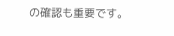の確認も重要です。